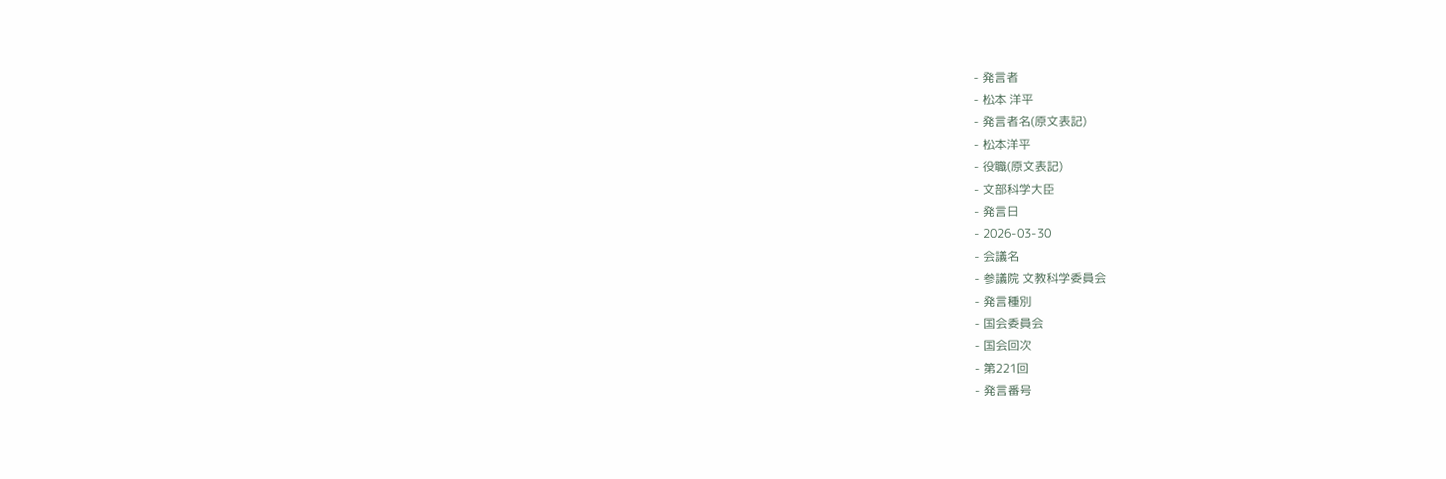- 発言者
- 松本 洋平
- 発言者名(原文表記)
- 松本洋平
- 役職(原文表記)
- 文部科学大臣
- 発言日
- 2026-03-30
- 会議名
- 参議院 文教科学委員会
- 発言種別
- 国会委員会
- 国会回次
- 第221回
- 発言番号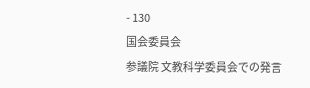- 130
国会委員会
参議院 文教科学委員会での発言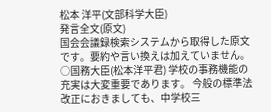松本 洋平(文部科学大臣)
発言全文(原文)
国会会議録検索システムから取得した原文です。要約や言い換えは加えていません。
○国務大臣(松本洋平君) 学校の事務機能の充実は大変重要であります。 今般の標準法改正におきましても、中学校三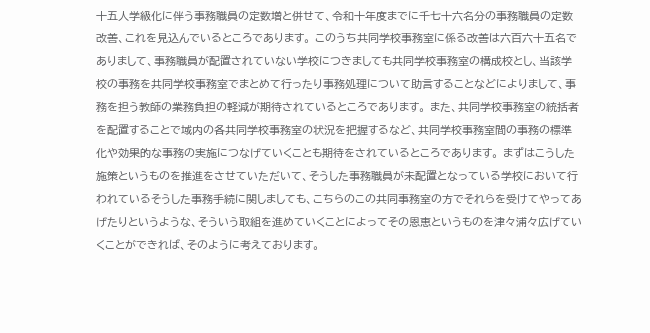十五人学級化に伴う事務職員の定数増と併せて、令和十年度までに千七十六名分の事務職員の定数改善、これを見込んでいるところであります。 このうち共同学校事務室に係る改善は六百六十五名でありまして、事務職員が配置されていない学校につきましても共同学校事務室の構成校とし、当該学校の事務を共同学校事務室でまとめて行ったり事務処理について助言することなどによりまして、事務を担う教師の業務負担の軽減が期待されているところであります。 また、共同学校事務室の統括者を配置することで域内の各共同学校事務室の状況を把握するなど、共同学校事務室間の事務の標準化や効果的な事務の実施につなげていくことも期待をされているところであります。 まずはこうした施策というものを推進をさせていただいて、そうした事務職員が未配置となっている学校において行われているそうした事務手続に関しましても、こちらのこの共同事務室の方でそれらを受けてやってあげたりというような、そういう取組を進めていくことによってその恩恵というものを津々浦々広げていくことができれば、そのように考えております。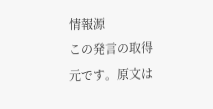情報源
この発言の取得元です。原文は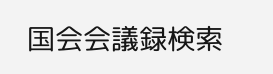国会会議録検索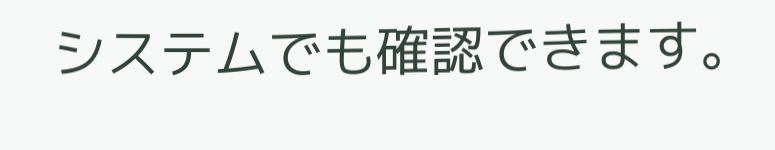システムでも確認できます。